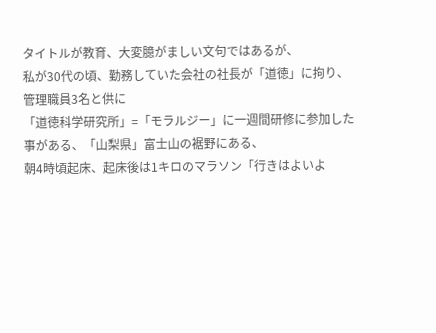タイトルが教育、大変臆がましい文句ではあるが、
私が30代の頃、勤務していた会社の社長が「道徳」に拘り、管理職員3名と供に
「道徳科学研究所」=「モラルジー」に一週間研修に参加した事がある、「山梨県」富士山の裾野にある、
朝4時頃起床、起床後は1キロのマラソン「行きはよいよ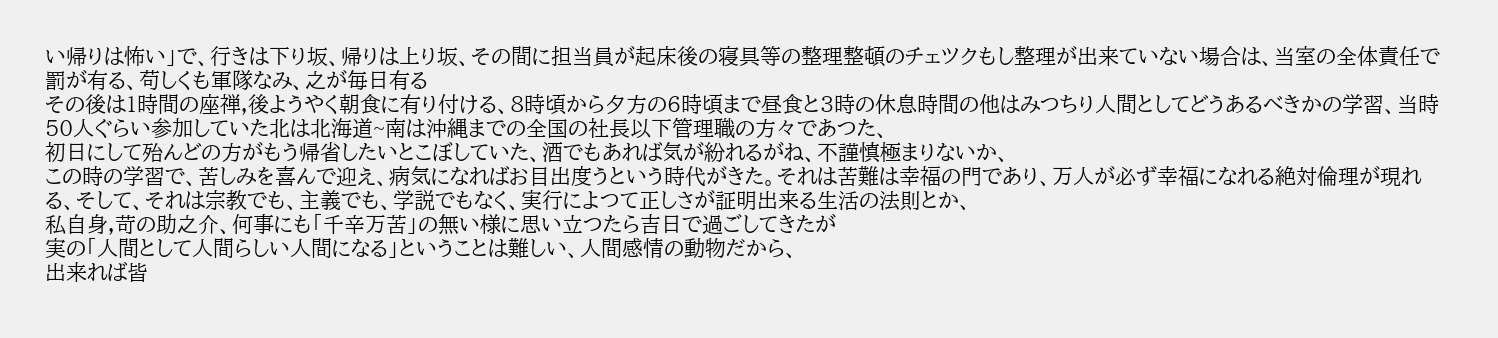い帰りは怖い」で、行きは下り坂、帰りは上り坂、その間に担当員が起床後の寝具等の整理整頓のチェツクもし整理が出来ていない場合は、当室の全体責任で罰が有る、苟しくも軍隊なみ、之が毎日有る
その後は1時間の座禅,後ようやく朝食に有り付ける、8時頃から夕方の6時頃まで昼食と3時の休息時間の他はみつちり人間としてどうあるべきかの学習、当時50人ぐらい参加していた北は北海道~南は沖縄までの全国の社長以下管理職の方々であつた、
初日にして殆んどの方がもう帰省したいとこぼしていた、酒でもあれば気が紛れるがね、不謹慎極まりないか、
この時の学習で、苦しみを喜んで迎え、病気になればお目出度うという時代がきた。それは苦難は幸福の門であり、万人が必ず幸福になれる絶対倫理が現れる、そして、それは宗教でも、主義でも、学説でもなく、実行によつて正しさが証明出来る生活の法則とか、
私自身,苛の助之介、何事にも「千辛万苦」の無い様に思い立つたら吉日で過ごしてきたが
実の「人間として人間らしい人間になる」ということは難しい、人間感情の動物だから、
出来れば皆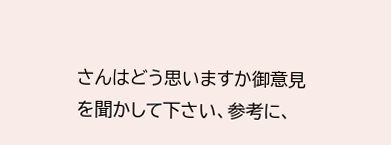さんはどう思いますか御意見を聞かして下さい、参考に、